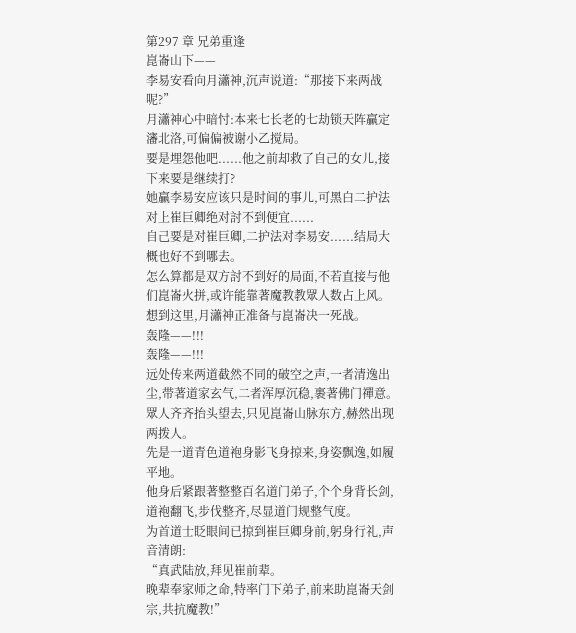第297 章 兄弟重逢
崑崙山下——
李易安看向月瀟神,沉声说道:“那接下来两战呢?”
月瀟神心中暗忖:本来七长老的七劫锁天阵贏定瀋北洛,可偏偏被谢小乙搅局。
要是埋怨他吧......他之前却救了自己的女儿,接下来要是继续打?
她贏李易安应该只是时间的事儿,可黑白二护法对上崔巨卿绝对討不到便宜......
自己要是对崔巨卿,二护法对李易安......结局大概也好不到哪去。
怎么算都是双方討不到好的局面,不若直接与他们崑崙火拼,或许能靠著魔教教眾人数占上风。
想到这里,月瀟神正准备与崑崙决一死战。
轰隆——!!!
轰隆——!!!
远处传来两道截然不同的破空之声,一者清逸出尘,带著道家玄气,二者浑厚沉稳,裹著佛门禪意。
眾人齐齐抬头望去,只见崑崙山脉东方,赫然出现两拨人。
先是一道青色道袍身影飞身掠来,身姿飘逸,如履平地。
他身后紧跟著整整百名道门弟子,个个身背长剑,道袍翻飞,步伐整齐,尽显道门规整气度。
为首道士眨眼间已掠到崔巨卿身前,躬身行礼,声音清朗:
“真武陆放,拜见崔前辈。
晚辈奉家师之命,特率门下弟子,前来助崑崙天剑宗,共抗魔教!”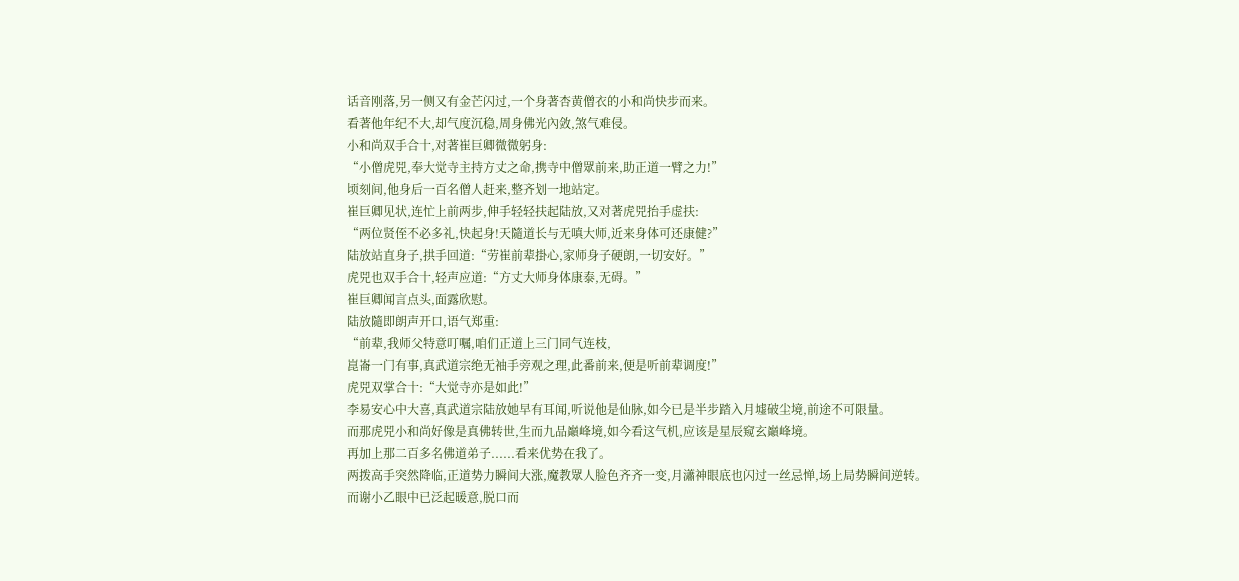话音刚落,另一侧又有金芒闪过,一个身著杏黄僧衣的小和尚快步而来。
看著他年纪不大,却气度沉稳,周身佛光內敛,煞气难侵。
小和尚双手合十,对著崔巨卿微微躬身:
“小僧虎兕,奉大觉寺主持方丈之命,携寺中僧眾前来,助正道一臂之力!”
顷刻间,他身后一百名僧人赶来,整齐划一地站定。
崔巨卿见状,连忙上前两步,伸手轻轻扶起陆放,又对著虎兕抬手虚扶:
“两位贤侄不必多礼,快起身!天隨道长与无嗔大师,近来身体可还康健?”
陆放站直身子,拱手回道:“劳崔前辈掛心,家师身子硬朗,一切安好。”
虎兕也双手合十,轻声应道:“方丈大师身体康泰,无碍。”
崔巨卿闻言点头,面露欣慰。
陆放隨即朗声开口,语气郑重:
“前辈,我师父特意叮嘱,咱们正道上三门同气连枝,
崑崙一门有事,真武道宗绝无袖手旁观之理,此番前来,便是听前辈调度!”
虎兕双掌合十:“大觉寺亦是如此!”
李易安心中大喜,真武道宗陆放她早有耳闻,听说他是仙脉,如今已是半步踏入月墟破尘境,前途不可限量。
而那虎兕小和尚好像是真佛转世,生而九品巔峰境,如今看这气机,应该是星辰窥玄巔峰境。
再加上那二百多名佛道弟子......看来优势在我了。
两拨高手突然降临,正道势力瞬间大涨,魔教眾人脸色齐齐一变,月瀟神眼底也闪过一丝忌惮,场上局势瞬间逆转。
而谢小乙眼中已泛起暖意,脱口而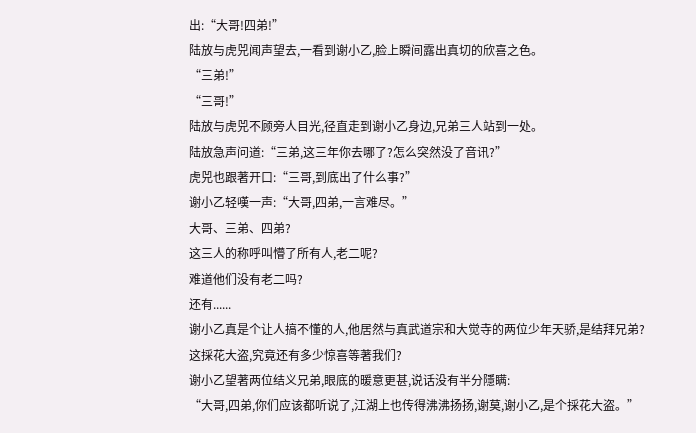出:“大哥!四弟!”
陆放与虎兕闻声望去,一看到谢小乙,脸上瞬间露出真切的欣喜之色。
“三弟!”
“三哥!”
陆放与虎兕不顾旁人目光,径直走到谢小乙身边,兄弟三人站到一处。
陆放急声问道:“三弟,这三年你去哪了?怎么突然没了音讯?”
虎兕也跟著开口:“三哥,到底出了什么事?”
谢小乙轻嘆一声:“大哥,四弟,一言难尽。”
大哥、三弟、四弟?
这三人的称呼叫懵了所有人,老二呢?
难道他们没有老二吗?
还有......
谢小乙真是个让人搞不懂的人,他居然与真武道宗和大觉寺的两位少年天骄,是结拜兄弟?
这採花大盗,究竟还有多少惊喜等著我们?
谢小乙望著两位结义兄弟,眼底的暖意更甚,说话没有半分隱瞒:
“大哥,四弟,你们应该都听说了,江湖上也传得沸沸扬扬,谢莫,谢小乙,是个採花大盗。”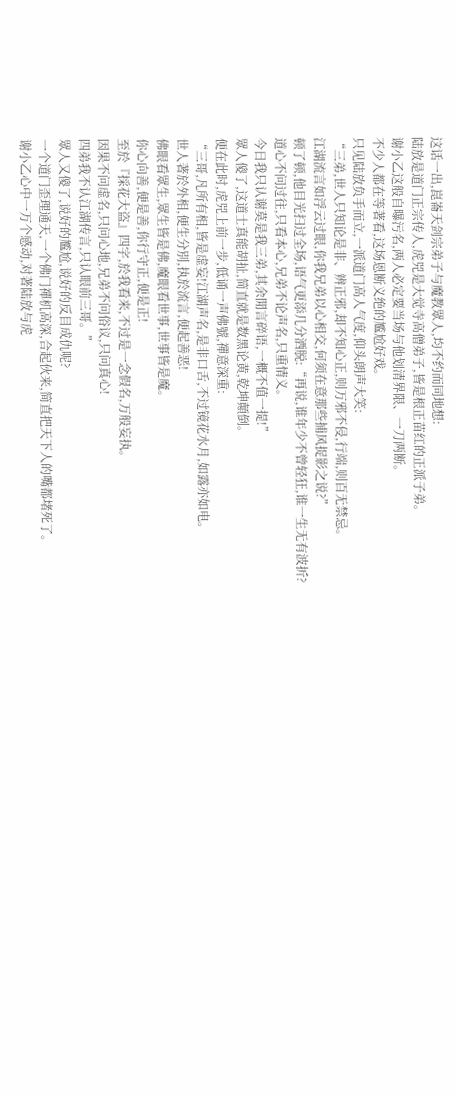这话一出,崑崙天剑宗弟子与魔教眾人,均不约而同地想:
陆放是道门正宗传人,虎兕是大觉寺高僧弟子,皆是根正苗红的正派子弟。
谢小乙这般自曝污名,两人必定要当场与他划清界限、一刀两断。
不少人都在等著看,这场恩断义绝的尷尬好戏。
只见陆放负手而立,一派道门高人气度,仰头朗声大笑:
“三弟,世人只知论是非、辨正邪,却不知心正,则万邪不侵,行端,则百无禁忌。
江湖流言如浮云过眼,你我兄弟以心相交,何须在意那些捕风捉影之说?”
顿了顿,他目光扫过全场,语气更添几分洒脱:“再说,谁年少不曾轻狂,谁一生无有波折?
道心不问过往,只看本心,兄弟不论声名,只重情义。
今日我只认谢莫是我三弟,其余閒言碎语,一概不值一提!”
眾人傻了,这道士真能胡扯,简直就是数黑论黄,乾坤顛倒。
便在此时,虎兕上前一步,低诵一声佛號,禪意深重:
“三哥,凡所有相,皆是虚妄!江湖声名,是非口舌,不过镜花水月,如露亦如电。
世人著於外相,便生分別,执於流言,便起善恶!
佛眼看眾生,眾生皆是佛,魔眼看世事,世事皆是魔。
你心向善,便是善,你行守正,便是正!
至於『採花大盗』四字,於我看来,不过是一念假名,万般妄执。
因果不问虚名,只问心地,兄弟不问俗议,只问真心!
四弟我不认江湖传言,只认眼前三哥。”
眾人又傻了,说好的尷尬,说好的反目成仇呢?
一个道门歪理通天,一个佛门禪机高深,合起伙来,简直把天下人的嘴都堵死了。
谢小乙心中一万个感动,对著陆放与虎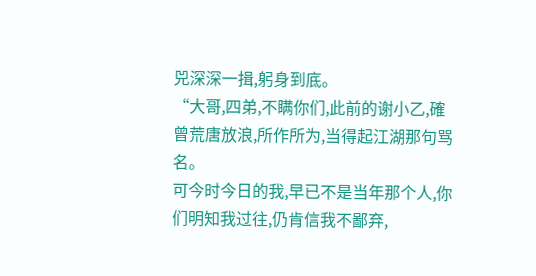兕深深一揖,躬身到底。
“大哥,四弟,不瞒你们,此前的谢小乙,確曾荒唐放浪,所作所为,当得起江湖那句骂名。
可今时今日的我,早已不是当年那个人,你们明知我过往,仍肯信我不鄙弃,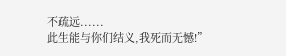不疏远......
此生能与你们结义,我死而无憾!”